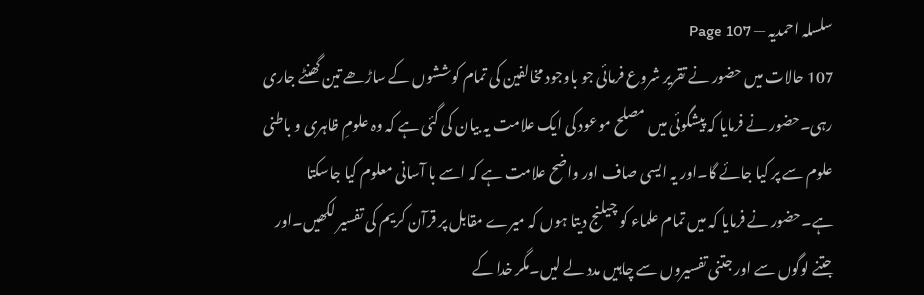سلسلہ احمدیہ — Page 107
107 حالات میں حضور نے تقریر شروع فرمائی جو باوجود مخالفین کی تمام کوششوں کے ساڑھے تین گھنٹے جاری رہی۔حضور نے فرمایا کہ پیشگوئی میں مصلح موعود کی ایک علامت یہ بیان کی گئی ہے کہ وہ علومِ ظاہری و باطنی علوم سے پر کیا جائے گا۔اور یہ ایسی صاف اور واضح علامت ہے کہ اسے با آسانی معلوم کیا جاسکتا ہے۔حضور نے فرمایا کہ میں تمام علماء کو چیلنج دیتا ہوں کہ میرے مقابل پر قرآن کریم کی تفسیر لکھیں۔اور جتنے لوگوں سے اور جتنی تفسیروں سے چاہیں مدد لے لیں۔مگر خدا کے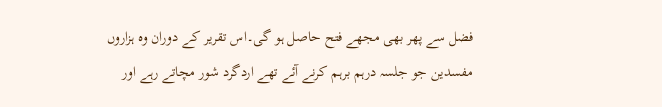فضل سے پھر بھی مجھے فتح حاصل ہو گی۔اس تقریر کے دوران وہ ہزاروں مفسدین جو جلسہ درہم برہم کرنے آئے تھے اردگرد شور مچاتے رہے اور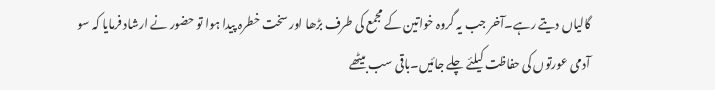گالیاں دیتے رہے۔آخر جب یہ گروہ خواتین کے مجمع کی طرف بڑھا اور سخت خطرہ پیدا ہوا تو حضور نے ارشاد فرمایا کہ سو آدمی عورتوں کی حفاظت کیلئے چلے جائیں۔باقی سب بیٹھے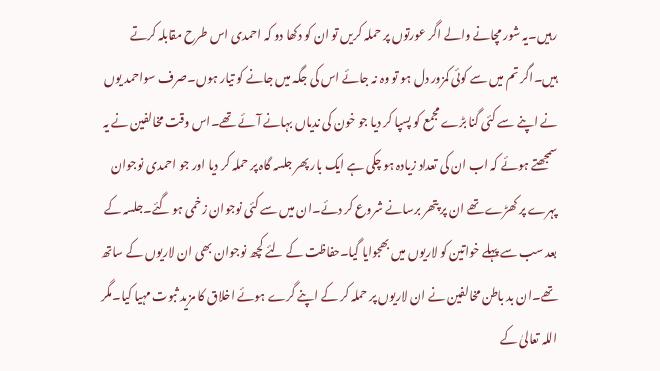رہیں۔یہ شور مچانے والے اگر عورتوں پر حملہ کریں تو ان کو دکھا دو کہ احمدی اس طرح مقابلہ کرتے ہیں۔اگر تم میں سے کوئی کمزور دل ہو تو وہ نہ جائے اس کی جگہ میں جانے کو تیار ہوں۔صرف سواحمد یوں نے اپنے سے کئی گنا بڑے مجمع کو پسپا کر دیا جو خون کی ندیاں بہانے آئے تھے۔اس وقت مخالفین نے یہ سمجھتے ہوئے کہ اب ان کی تعداد زیادہ ہو چکی ہے ایک بار پھر جلسہ گاہ پر حملہ کر دیا اور جو احمدی نوجوان پہرے پر کھڑے تھے ان پر پتھر برسانے شروع کر دئے۔ان میں سے کئی نوجوان زخمی ہو گئے۔جلسہ کے بعد سب سے پہلے خواتین کو لاریوں میں بھجوایا گیا۔حفاظت کے لئے کچھ نوجوان بھی ان لاریوں کے ساتھ تھے۔ان بد باطن مخالفین نے ان لاریوں پر حملہ کر کے اپنے گرے ہوئے اخلاق کا مزید ثبوت مہیا کیا۔مگر اللہ تعالیٰ کے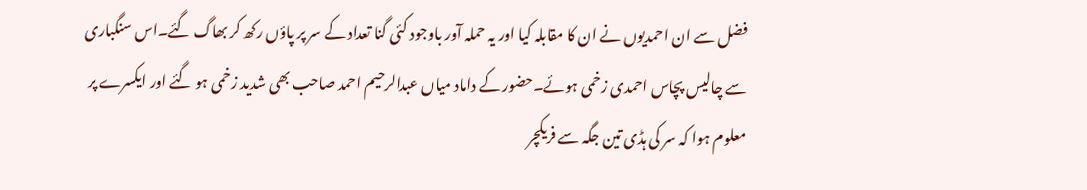فضل سے ان احمدیوں نے ان کا مقابلہ کیا اور یہ حملہ آور باوجود کئی گنا تعداد کے سر پر پاؤں رکھ کر بھاگ گئے۔اس سنگباری سے چالیس پچاس احمدی زخمی ہوئے۔حضور کے داماد میاں عبدالرحیم احمد صاحب بھی شدید زخمی ہو گئے اور ایکسرے پر معلوم ہوا کہ سر کی ہڈی تین جگہ سے فریکچر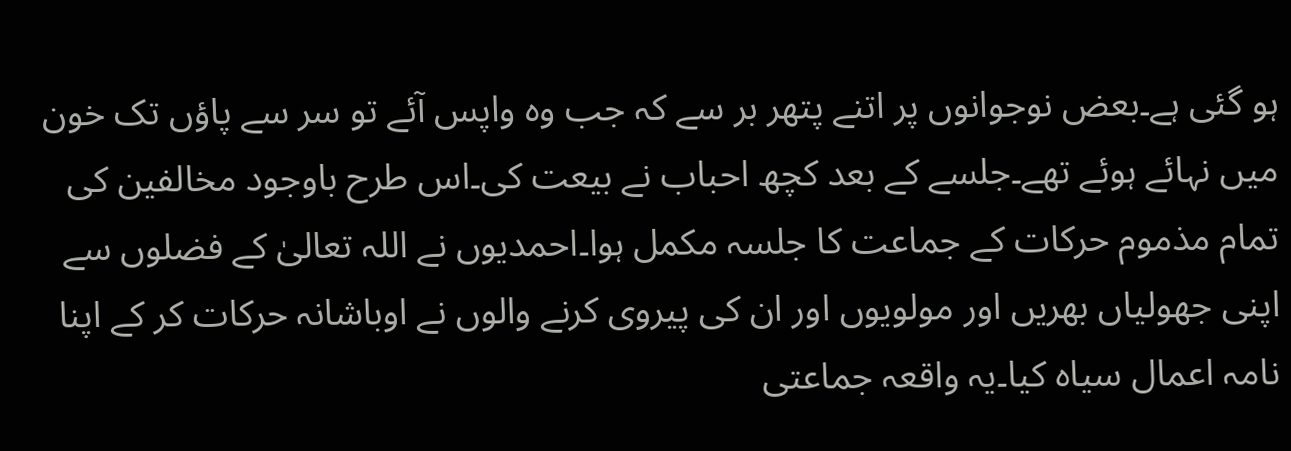ہو گئی ہے۔بعض نوجوانوں پر اتنے پتھر بر سے کہ جب وہ واپس آئے تو سر سے پاؤں تک خون میں نہائے ہوئے تھے۔جلسے کے بعد کچھ احباب نے بیعت کی۔اس طرح باوجود مخالفین کی تمام مذموم حرکات کے جماعت کا جلسہ مکمل ہوا۔احمدیوں نے اللہ تعالیٰ کے فضلوں سے اپنی جھولیاں بھریں اور مولویوں اور ان کی پیروی کرنے والوں نے اوباشانہ حرکات کر کے اپنا نامہ اعمال سیاہ کیا۔یہ واقعہ جماعتی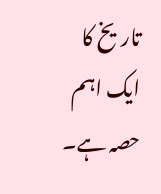تاریخ کا ایک اہم حصہ ہے۔